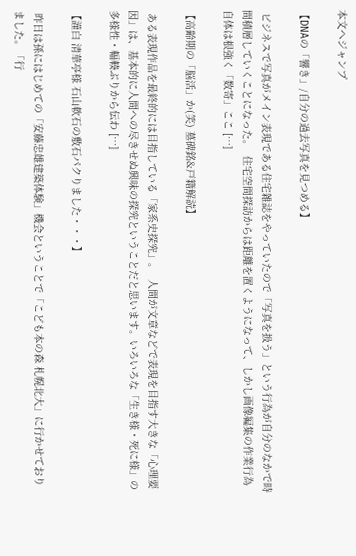本文へジャンプ

【DNAの「響き」/自分の過去写真を見つめる】

 ビジネスで写真がメイン表現である住宅雑誌をやっていたので「写真を扱う」という行為が自分のなかで時間積層していくことになった。  住宅空間探訪からは距離を置くようになって、しかし画像編集の作業行為自体は根強く「数寄」ここ […]

【高齢期の「脳活」か(笑) 墓碑銘&戸籍解読】

 ある表現作品を最終的には目指している「家系史探究」。  人間が文章などで表現を目指す大きな「心理要因」は、基本的に人間への尽きせぬ興味の探究ということだと思います。いろいろな「生き様・死に様」の多様性・輻輳ぶりから伝わ […]

【謹白 清華亭様 石山軟石の敷石パクりました・・・】

 昨日は孫にはじめての「安藤忠雄建築体験」機会ということで「こども本の森 札幌北大」に行かせておりました。「行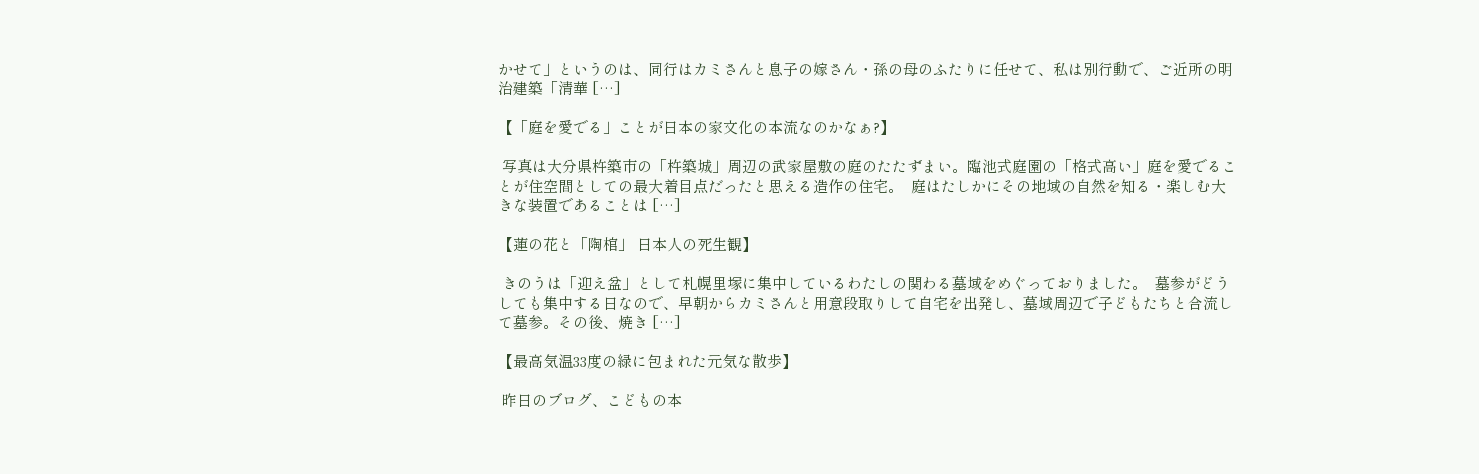かせて」というのは、同行はカミさんと息子の嫁さん・孫の母のふたりに任せて、私は別行動で、ご近所の明治建築「清華 […]

【「庭を愛でる」ことが日本の家文化の本流なのかなぁ?】

 写真は大分県杵築市の「杵築城」周辺の武家屋敷の庭のたたずまい。臨池式庭園の「格式高い」庭を愛でることが住空間としての最大着目点だったと思える造作の住宅。  庭はたしかにその地域の自然を知る・楽しむ大きな装置であることは […]

【蓮の花と「陶棺」 日本人の死生観】

 きのうは「迎え盆」として札幌里塚に集中しているわたしの関わる墓域をめぐっておりました。  墓参がどうしても集中する日なので、早朝からカミさんと用意段取りして自宅を出発し、墓域周辺で子どもたちと合流して墓参。その後、焼き […]

【最高気温33度の緑に包まれた元気な散歩】

 昨日のブログ、こどもの本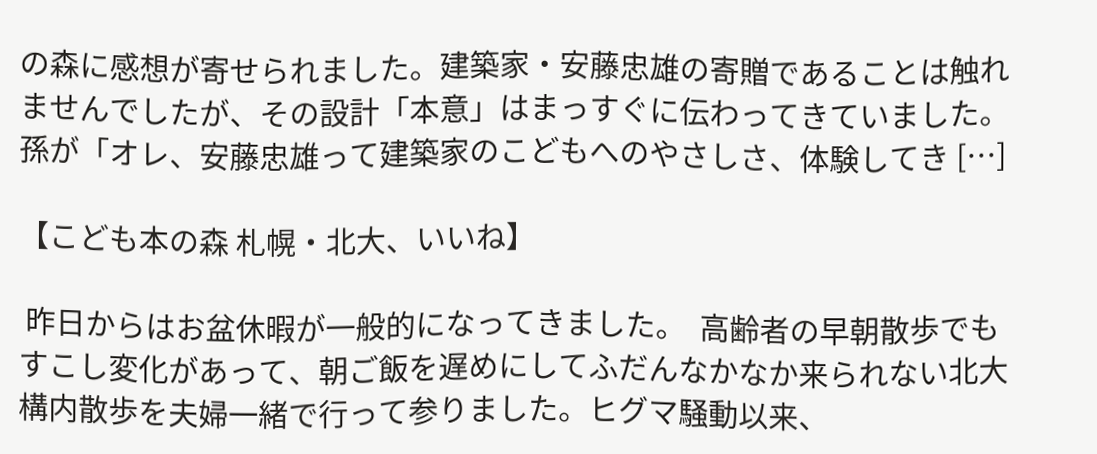の森に感想が寄せられました。建築家・安藤忠雄の寄贈であることは触れませんでしたが、その設計「本意」はまっすぐに伝わってきていました。孫が「オレ、安藤忠雄って建築家のこどもへのやさしさ、体験してき […]

【こども本の森 札幌・北大、いいね】

 昨日からはお盆休暇が一般的になってきました。  高齢者の早朝散歩でもすこし変化があって、朝ご飯を遅めにしてふだんなかなか来られない北大構内散歩を夫婦一緒で行って参りました。ヒグマ騒動以来、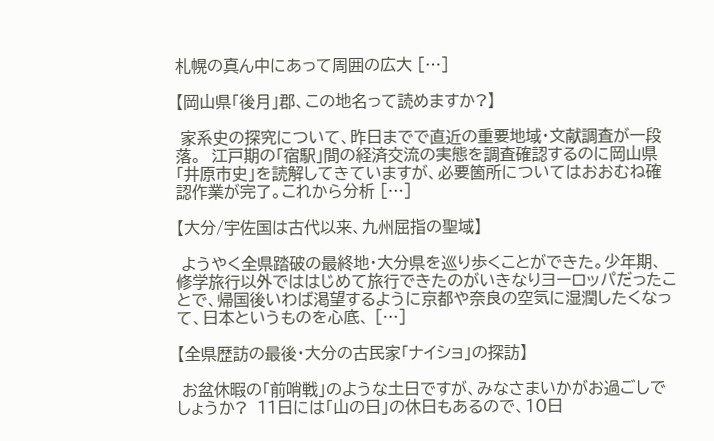札幌の真ん中にあって周囲の広大 […]

【岡山県「後月」郡、この地名って読めますか?】

 家系史の探究について、昨日までで直近の重要地域・文献調査が一段落。  江戸期の「宿駅」間の経済交流の実態を調査確認するのに岡山県「井原市史」を読解してきていますが、必要箇所についてはおおむね確認作業が完了。これから分析 […]

【大分/宇佐国は古代以来、九州屈指の聖域】

 ようやく全県踏破の最終地・大分県を巡り歩くことができた。少年期、修学旅行以外でははじめて旅行できたのがいきなりヨーロッパだったことで、帰国後いわば渇望するように京都や奈良の空気に湿潤したくなって、日本というものを心底、 […]

【全県歴訪の最後・大分の古民家「ナイショ」の探訪】

 お盆休暇の「前哨戦」のような土日ですが、みなさまいかがお過ごしでしょうか?  11日には「山の日」の休日もあるので、10日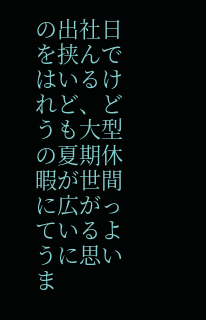の出社日を挟んではいるけれど、どうも大型の夏期休暇が世間に広がっているように思いま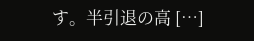す。半引退の高 […]